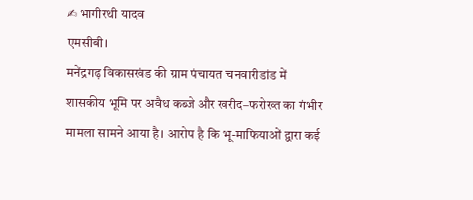✍ भागीरथी यादव
एमसीबी।
मनेंद्रगढ़ विकासखंड की ग्राम पंचायत चनवारीडांड में शासकीय भूमि पर अवैध कब्जे और खरीद–फरोख्त का गंभीर मामला सामने आया है। आरोप है कि भू-माफियाओं द्वारा कई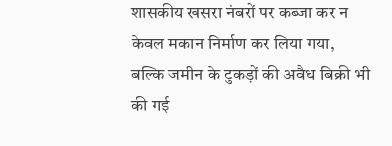शासकीय खसरा नंबरों पर कब्जा कर न केवल मकान निर्माण कर लिया गया, बल्कि जमीन के टुकड़ों की अवैध बिक्री भी की गई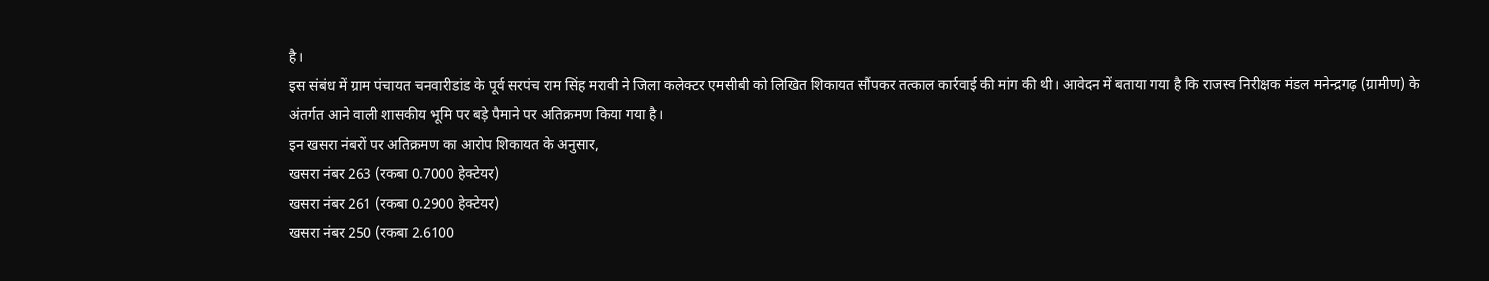है।
इस संबंध में ग्राम पंचायत चनवारीडांड के पूर्व सरपंच राम सिंह मरावी ने जिला कलेक्टर एमसीबी को लिखित शिकायत सौंपकर तत्काल कार्रवाई की मांग की थी। आवेदन में बताया गया है कि राजस्व निरीक्षक मंडल मनेन्द्रगढ़ (ग्रामीण) के अंतर्गत आने वाली शासकीय भूमि पर बड़े पैमाने पर अतिक्रमण किया गया है।
इन खसरा नंबरों पर अतिक्रमण का आरोप शिकायत के अनुसार,
खसरा नंबर 263 (रकबा 0.7000 हेक्टेयर)
खसरा नंबर 261 (रकबा 0.2900 हेक्टेयर)
खसरा नंबर 250 (रकबा 2.6100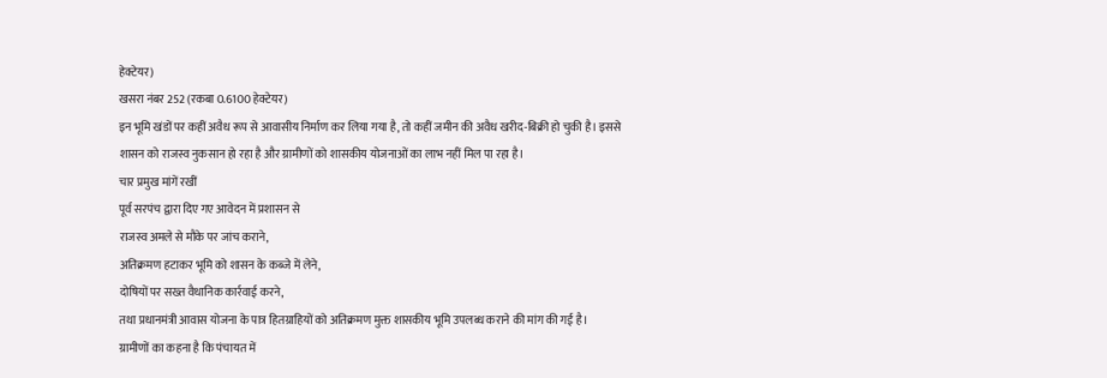हेक्टेयर)
खसरा नंबर 252 (रकबा 0.6100 हेक्टेयर)
इन भूमि खंडों पर कहीं अवैध रूप से आवासीय निर्माण कर लिया गया है, तो कहीं जमीन की अवैध खरीद-बिक्री हो चुकी है। इससे शासन को राजस्व नुकसान हो रहा है और ग्रामीणों को शासकीय योजनाओं का लाभ नहीं मिल पा रहा है।
चार प्रमुख मांगें रखीं
पूर्व सरपंच द्वारा दिए गए आवेदन में प्रशासन से
राजस्व अमले से मौके पर जांच कराने,
अतिक्रमण हटाकर भूमि को शासन के कब्जे में लेने,
दोषियों पर सख्त वैधानिक कार्रवाई करने,
तथा प्रधानमंत्री आवास योजना के पात्र हितग्राहियों को अतिक्रमण मुक्त शासकीय भूमि उपलब्ध कराने की मांग की गई है।
ग्रामीणों का कहना है कि पंचायत में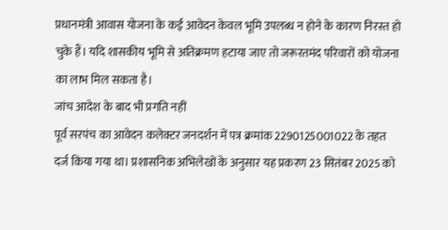प्रधानमंत्री आवास योजना के कई आवेदन केवल भूमि उपलब्ध न होने के कारण निरस्त हो चुके हैं। यदि शासकीय भूमि से अतिक्रमण हटाया जाए तो जरूरतमंद परिवारों को योजना का लाभ मिल सकता है।
जांच आदेश के बाद भी प्रगति नहीं
पूर्व सरपंच का आवेदन कलेक्टर जनदर्शन में पत्र क्रमांक 2290125001022 के तहत दर्ज किया गया था। प्रशासनिक अभिलेखों के अनुसार यह प्रकरण 23 सितंबर 2025 को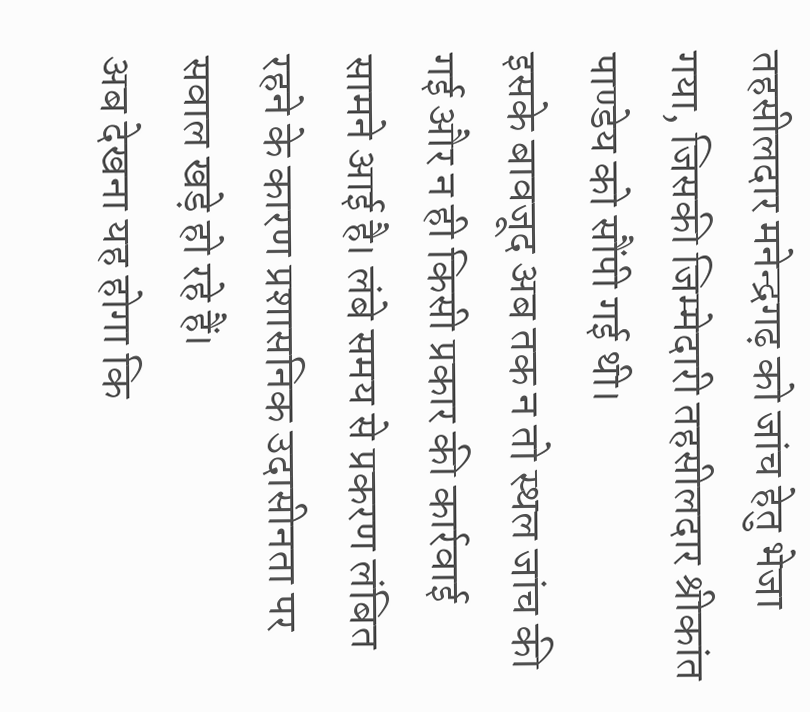तहसीलदार मनेन्द्रगढ़ को जांच हेतु भेजा गया, जिसकी जिम्मेदारी तहसीलदार श्रीकांत पाण्डेय को सौंपी गई थी।
इसके बावजूद अब तक न तो स्थल जांच की गई और न ही किसी प्रकार की कार्रवाई सामने आई है। लंबे समय से प्रकरण लंबित रहने के कारण प्रशासनिक उदासीनता पर सवाल खड़े हो रहे हैं।
अब देखना यह होगा कि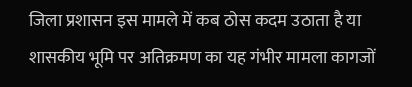जिला प्रशासन इस मामले में कब ठोस कदम उठाता है या शासकीय भूमि पर अतिक्रमण का यह गंभीर मामला कागजों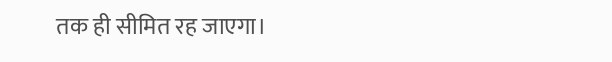तक ही सीमित रह जाएगा।